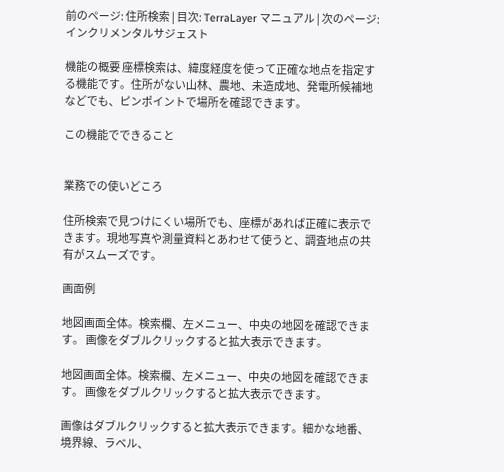前のページ: 住所検索 | 目次: TerraLayer マニュアル | 次のページ: インクリメンタルサジェスト

機能の概要 座標検索は、緯度経度を使って正確な地点を指定する機能です。住所がない山林、農地、未造成地、発電所候補地などでも、ピンポイントで場所を確認できます。

この機能でできること


業務での使いどころ

住所検索で見つけにくい場所でも、座標があれば正確に表示できます。現地写真や測量資料とあわせて使うと、調査地点の共有がスムーズです。

画面例

地図画面全体。検索欄、左メニュー、中央の地図を確認できます。 画像をダブルクリックすると拡大表示できます。

地図画面全体。検索欄、左メニュー、中央の地図を確認できます。 画像をダブルクリックすると拡大表示できます。

画像はダブルクリックすると拡大表示できます。細かな地番、境界線、ラベル、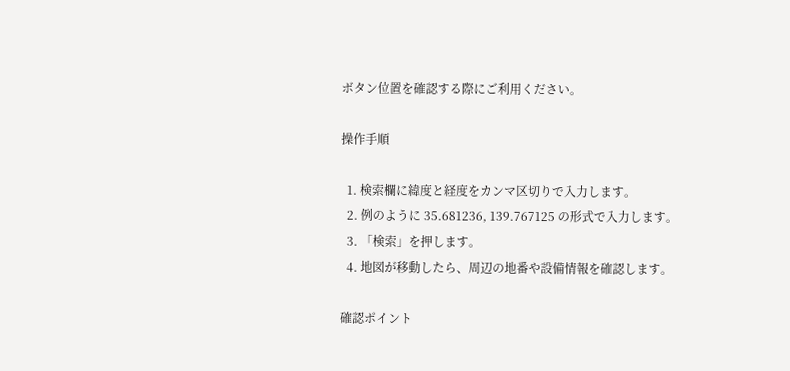ボタン位置を確認する際にご利用ください。

操作手順

  1. 検索欄に緯度と経度をカンマ区切りで入力します。
  2. 例のように 35.681236, 139.767125 の形式で入力します。
  3. 「検索」を押します。
  4. 地図が移動したら、周辺の地番や設備情報を確認します。

確認ポイント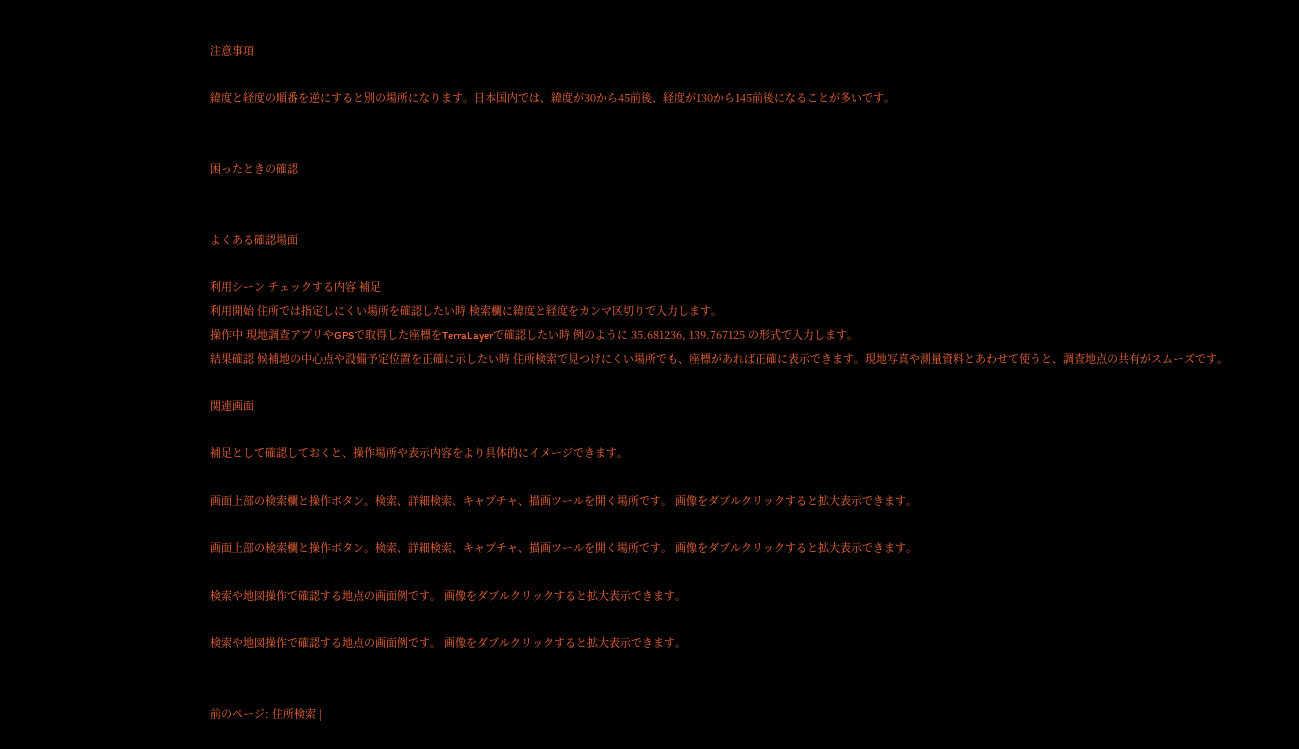注意事項

緯度と経度の順番を逆にすると別の場所になります。日本国内では、緯度が30から45前後、経度が130から145前後になることが多いです。


困ったときの確認


よくある確認場面

利用シーン チェックする内容 補足
利用開始 住所では指定しにくい場所を確認したい時 検索欄に緯度と経度をカンマ区切りで入力します。
操作中 現地調査アプリやGPSで取得した座標をTerraLayerで確認したい時 例のように 35.681236, 139.767125 の形式で入力します。
結果確認 候補地の中心点や設備予定位置を正確に示したい時 住所検索で見つけにくい場所でも、座標があれば正確に表示できます。現地写真や測量資料とあわせて使うと、調査地点の共有がスムーズです。

関連画面

補足として確認しておくと、操作場所や表示内容をより具体的にイメージできます。

画面上部の検索欄と操作ボタン。検索、詳細検索、キャプチャ、描画ツールを開く場所です。 画像をダブルクリックすると拡大表示できます。

画面上部の検索欄と操作ボタン。検索、詳細検索、キャプチャ、描画ツールを開く場所です。 画像をダブルクリックすると拡大表示できます。

検索や地図操作で確認する地点の画面例です。 画像をダブルクリックすると拡大表示できます。

検索や地図操作で確認する地点の画面例です。 画像をダブルクリックすると拡大表示できます。


前のページ: 住所検索 |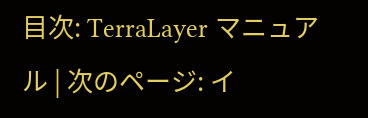目次: TerraLayer マニュアル | 次のページ: イ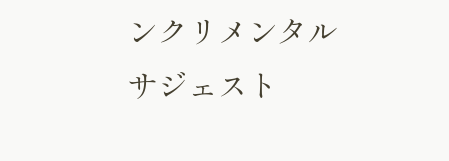ンクリメンタルサジェスト